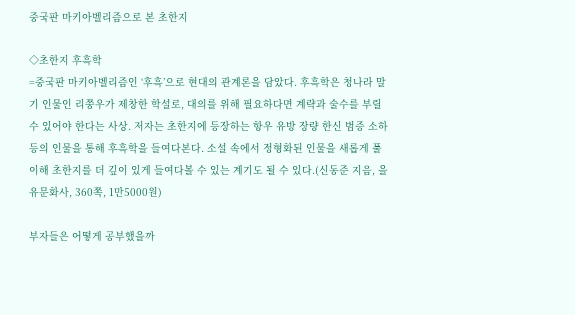중국판 마키아벨리즘으로 본 초한지

◇초한지 후흑학
=중국판 마키아벨리즘인 ‘후흑’으로 현대의 관계론을 담았다. 후흑학은 청나라 말기 인물인 리쭝우가 제창한 학설로, 대의를 위해 필요하다면 계략과 술수를 부릴 수 있어야 한다는 사상. 저자는 초한지에 등장하는 항우 유방 장량 한신 범증 소하 등의 인물을 통해 후흑학을 들여다본다. 소설 속에서 정형화된 인물을 새롭게 풀이해 초한지를 더 깊이 있게 들여다볼 수 있는 계기도 될 수 있다.(신동준 지음, 을유문화사, 360쪽, 1만5000원)

부자들은 어떻게 공부했을까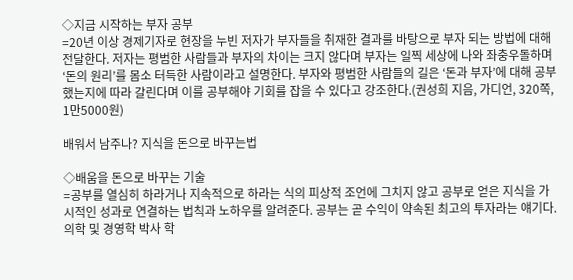◇지금 시작하는 부자 공부
=20년 이상 경제기자로 현장을 누빈 저자가 부자들을 취재한 결과를 바탕으로 부자 되는 방법에 대해 전달한다. 저자는 평범한 사람들과 부자의 차이는 크지 않다며 부자는 일찍 세상에 나와 좌충우돌하며 ‘돈의 원리’를 몸소 터득한 사람이라고 설명한다. 부자와 평범한 사람들의 길은 ‘돈과 부자’에 대해 공부했는지에 따라 갈린다며 이를 공부해야 기회를 잡을 수 있다고 강조한다.(권성희 지음, 가디언, 320쪽, 1만5000원)

배워서 남주나? 지식을 돈으로 바꾸는법

◇배움을 돈으로 바꾸는 기술
=공부를 열심히 하라거나 지속적으로 하라는 식의 피상적 조언에 그치지 않고 공부로 얻은 지식을 가시적인 성과로 연결하는 법칙과 노하우를 알려준다. 공부는 곧 수익이 약속된 최고의 투자라는 얘기다. 의학 및 경영학 박사 학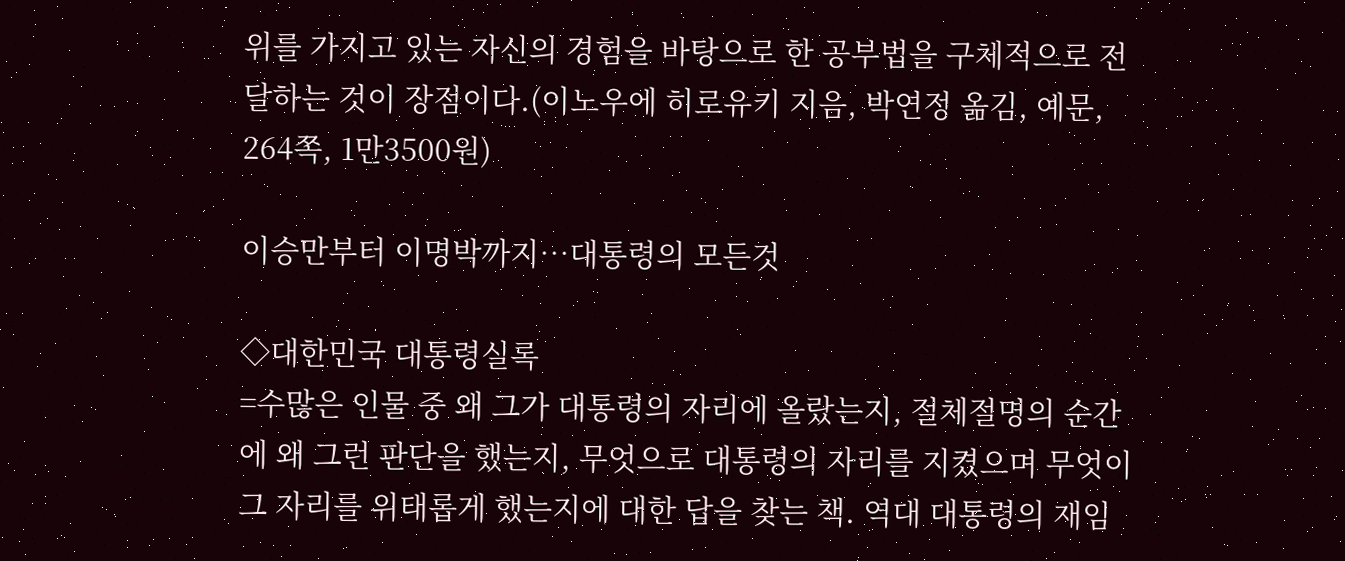위를 가지고 있는 자신의 경험을 바탕으로 한 공부법을 구체적으로 전달하는 것이 장점이다.(이노우에 히로유키 지음, 박연정 옮김, 예문, 264쪽, 1만3500원)

이승만부터 이명박까지…대통령의 모든것

◇대한민국 대통령실록
=수많은 인물 중 왜 그가 대통령의 자리에 올랐는지, 절체절명의 순간에 왜 그런 판단을 했는지, 무엇으로 대통령의 자리를 지켰으며 무엇이 그 자리를 위태롭게 했는지에 대한 답을 찾는 책. 역대 대통령의 재임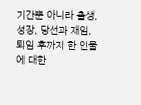기간뿐 아니라 출생, 성장, 당선과 재임, 퇴임 후까지 한 인물에 대한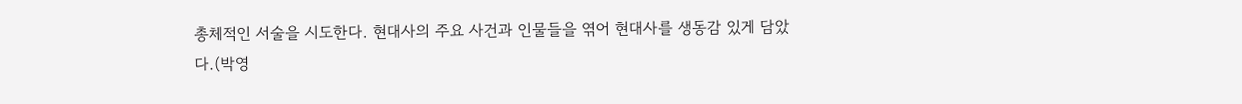총체적인 서술을 시도한다. 현대사의 주요 사건과 인물들을 엮어 현대사를 생동감 있게 담았다.(박영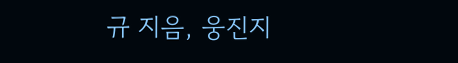규 지음, 웅진지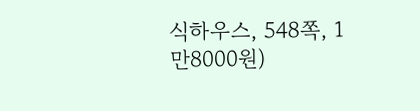식하우스, 548쪽, 1만8000원)